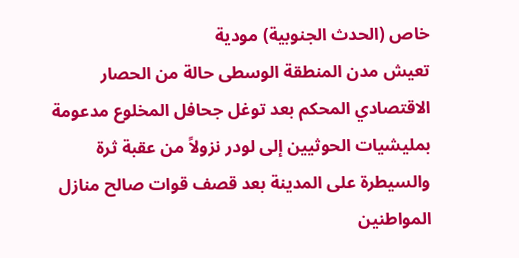خاص (الحدث الجنوبية) مودية
تعيش مدن المنطقة الوسطى حالة من الحصار الاقتصادي المحكم بعد توغل جحافل المخلوع مدعومة بمليشيات الحوثيين إلى لودر نزولاً من عقبة ثرة والسيطرة على المدينة بعد قصف قوات صالح منازل المواطنين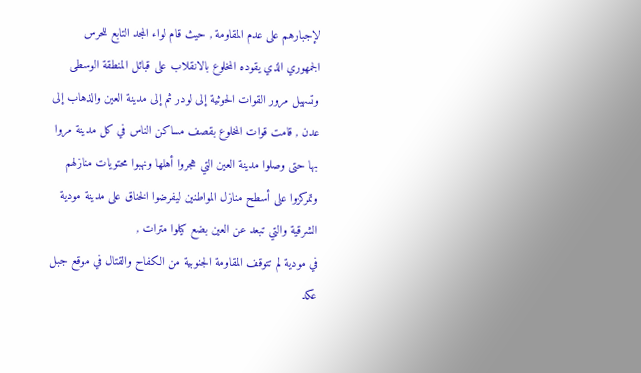لإجبارهم على عدم المقاومة , حيث قام لواء المجد التابع للحرس الجمهوري الذي يقوده المخلوع بالانقلاب على قبائل المنطقة الوسطى وتسهيل مرور القوات الحوثية إلى لودر ثم إلى مدينة العين والذهاب إلى عدن , قامت قوات المخلوع بقصف مساكن الناس في كل مدينة مروا بها حتى وصلوا مدينة العين التي هجروا أهلها ونهبوا محتويات منازلهم وتمركزوا على أسطح منازل المواطنين ليفرضوا الخناق على مدينة مودية الشرقية والتي تبعد عن العين بضع كيلوا مترات ,
في مودية لم تتوقف المقاومة الجنوبية من الكفاح والقتال في موقع جبل عكد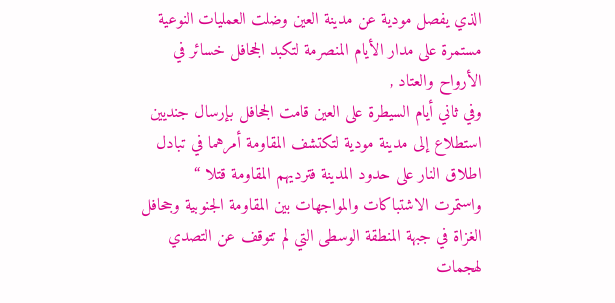الذي يفصل مودية عن مدينة العين وضلت العمليات النوعية مستمرة على مدار الأيام المنصرمة لتكبد الجحافل خسائر في الأرواح والعتاد ,
وفي ثاني أيام السيطرة على العين قامت الجحافل بإرسال جنديين استطلاع إلى مدينة مودية لتكتشف المقاومة أمرهما في تبادل اطلاق النار على حدود المدينة فترديهم المقاومة قتلا “
واستمرت الاشتباكات والمواجهات بين المقاومة الجنوبية وجحافل الغزاة في جبهة المنطقة الوسطى التي لم تتوقف عن التصدي لهجمات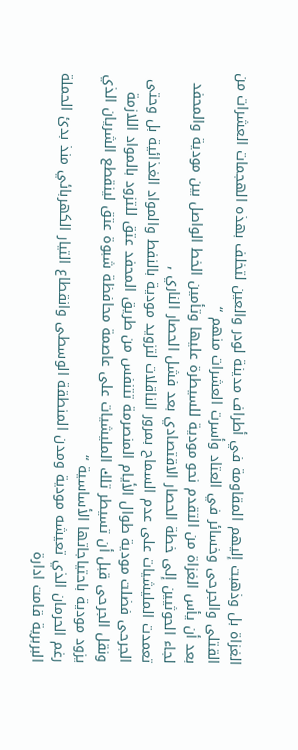الغزاة بل وذهبت إليهم المقاومة في أطراف مدينة لودر والعين لتخلف بهذه الهجمات العشرات من القتلى والجرحى وخسائر في العتاد وأسرت العشرات منهم “
بعد أن يأس الغزاة من التقدم نحو مودية للسيطرة عليها وتأمين الخط الواصل بين مودية والمحفد لجاء الحوثيين إلى خطة الحصار الاقتصادي بعد فشل الحصار الناري ,
تعمدت المليشيات على عدم السماح بمرور الناقلات لتزويد مودية بالنفط والمواد الغذائية بل وحتى الجرحى فضلت مودية طوال الأيام المنصرمة تتنفس من طريق المحفد عتق للتزود بالمواد اللازمة ونقل الجرحى قبل أن تسيطر تلك المليشيات على عاصمة محافظة شبوة عتق لينقطع الشريان الذي يزود مودية باحتياجاتها الأساسية “
رغم الحرمان الذي تعيشه مودية ومدن المنطقة الوسطى وانقطاع التيار الكهربائي منذ بدئ الحملة البربرية قامت ادارة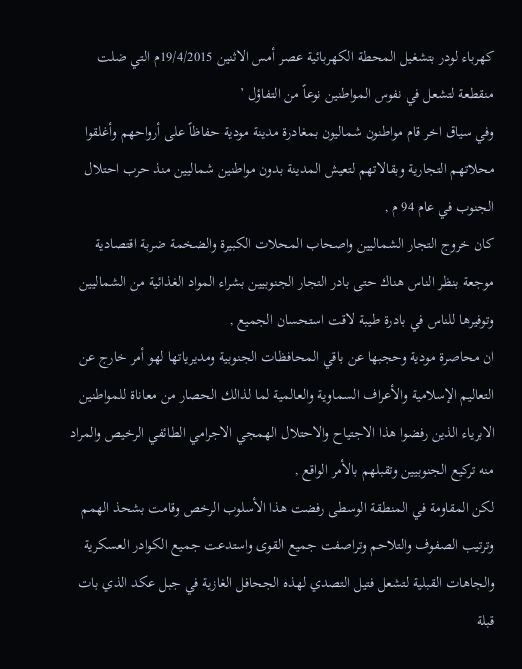كهرباء لودر بتشغيل المحطة الكهربائية عصر أمس الاثنين 19/4/2015م التي ضلت منقطعة لتشعل في نفوس المواطنين نوعاً من التفاؤل ’
وفي سياق اخر قام مواطنون شماليون بمغادرة مدينة مودية حفاظاً على أرواحهم وأغلقوا محلاتهم التجارية وبقالاتهم لتعيش المدينة بدون مواطنين شماليين منذ حرب احتلال الجنوب في عام 94 م ,
كان خروج التجار الشماليين واصحاب المحلات الكبيرة والضخمة ضربة اقتصادية موجعة بنظر الناس هناك حتى بادر التجار الجنوبيين بشراء المواد الغذائية من الشماليين وتوفيرها للناس في بادرة طيبة لاقت استحسان الجميع ,
ان محاصرة مودية وحجبها عن باقي المحافظات الجنوبية ومديرياتها لهو أمر خارج عن التعاليم الإسلامية والأعراف السماوية والعالمية لما لذالك الحصار من معاناة للمواطنين الابرياء الذين رفضوا هذا الاجتياح والاحتلال الهمجي الاجرامي الطائفي الرخيص والمراد منه تركيع الجنوبيين وتقبلهم بالأمر الواقع ,
لكن المقاومة في المنطقة الوسطى رفضت هذا الأسلوب الرخص وقامت بشحذ الهمم وترتيب الصفوف والتلاحم وتراصفت جميع القوى واستدعت جميع الكوادر العسكرية والجاهات القبلية لتشعل فتيل التصدي لهذه الجحافل الغازية في جبل عكد الذي بات قبلة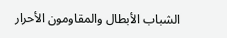الشباب الأبطال والمقاومون الأحرار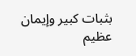بثبات كبير وإيمان عظيم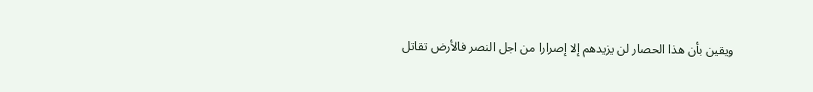ويقين بأن هذا الحصار لن يزيدهم إلا إصرارا من اجل النصر فالأرض تقاتل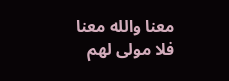معنا والله معنا فلا مولى لهم